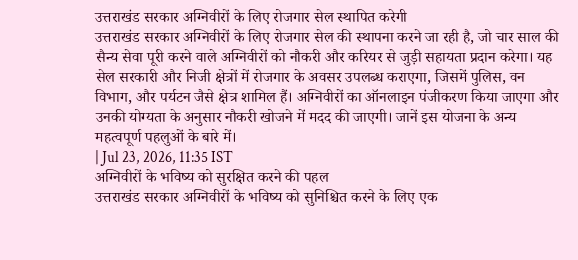उत्तराखंड सरकार अग्निवीरों के लिए रोजगार सेल स्थापित करेगी
उत्तराखंड सरकार अग्निवीरों के लिए रोजगार सेल की स्थापना करने जा रही है, जो चार साल की सैन्य सेवा पूरी करने वाले अग्निवीरों को नौकरी और करियर से जुड़ी सहायता प्रदान करेगा। यह सेल सरकारी और निजी क्षेत्रों में रोजगार के अवसर उपलब्ध कराएगा, जिसमें पुलिस, वन विभाग, और पर्यटन जैसे क्षेत्र शामिल हैं। अग्निवीरों का ऑनलाइन पंजीकरण किया जाएगा और उनकी योग्यता के अनुसार नौकरी खोजने में मदद की जाएगी। जानें इस योजना के अन्य महत्वपूर्ण पहलुओं के बारे में।
| Jul 23, 2026, 11:35 IST
अग्निवीरों के भविष्य को सुरक्षित करने की पहल
उत्तराखंड सरकार अग्निवीरों के भविष्य को सुनिश्चित करने के लिए एक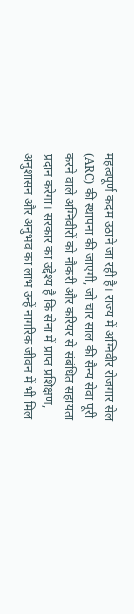महत्वपूर्ण कदम उठाने जा रही है। राज्य में अग्निवीर रोजगार सेल (ARC) की स्थापना की जाएगी, जो चार साल की सैन्य सेवा पूरी करने वाले अग्निवीरों को नौकरी और करियर से संबंधित सहायता प्रदान करेगा। सरकार का उद्देश्य है कि सेना में प्राप्त प्रशिक्षण, अनुशासन और अनुभव का लाभ उन्हें नागरिक जीवन में भी मिल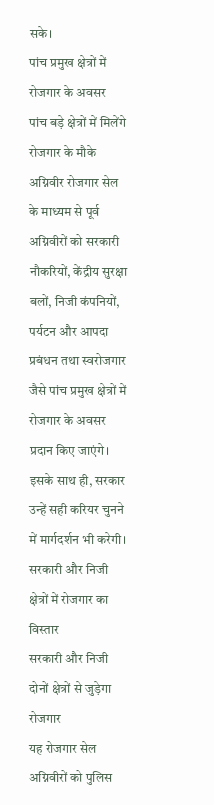सके।
पांच प्रमुख क्षेत्रों में रोजगार के अवसर
पांच बड़े क्षेत्रों में मिलेंगे रोजगार के मौके
अग्निवीर रोजगार सेल के माध्यम से पूर्व अग्निवीरों को सरकारी नौकरियों, केंद्रीय सुरक्षा बलों, निजी कंपनियों, पर्यटन और आपदा प्रबंधन तथा स्वरोजगार जैसे पांच प्रमुख क्षेत्रों में रोजगार के अवसर प्रदान किए जाएंगे। इसके साथ ही, सरकार उन्हें सही करियर चुनने में मार्गदर्शन भी करेगी।
सरकारी और निजी क्षेत्रों में रोजगार का विस्तार
सरकारी और निजी दोनों क्षेत्रों से जुड़ेगा रोजगार
यह रोजगार सेल अग्निवीरों को पुलिस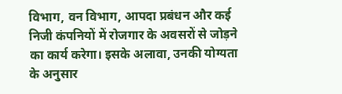विभाग, वन विभाग, आपदा प्रबंधन और कई निजी कंपनियों में रोजगार के अवसरों से जोड़ने का कार्य करेगा। इसके अलावा, उनकी योग्यता के अनुसार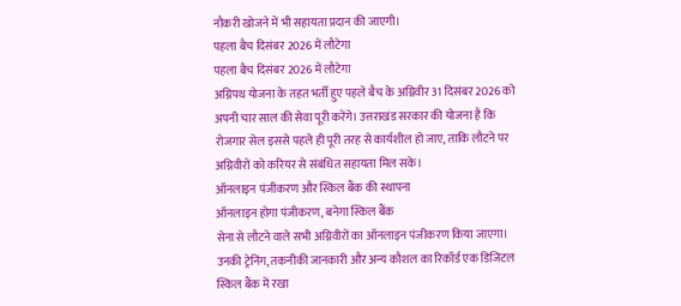नौकरी खोजने में भी सहायता प्रदान की जाएगी।
पहला बैच दिसंबर 2026 में लौटेगा
पहला बैच दिसंबर 2026 में लौटेगा
अग्निपथ योजना के तहत भर्ती हुए पहले बैच के अग्निवीर 31 दिसंबर 2026 को अपनी चार साल की सेवा पूरी करेंगे। उत्तराखंड सरकार की योजना है कि रोजगार सेल इससे पहले ही पूरी तरह से कार्यशील हो जाए, ताकि लौटने पर अग्निवीरों को करियर से संबंधित सहायता मिल सके।
ऑनलाइन पंजीकरण और स्किल बैंक की स्थापना
ऑनलाइन होगा पंजीकरण, बनेगा स्किल बैंक
सेना से लौटने वाले सभी अग्निवीरों का ऑनलाइन पंजीकरण किया जाएगा। उनकी ट्रेनिंग, तकनीकी जानकारी और अन्य कौशल का रिकॉर्ड एक डिजिटल स्किल बैंक में रखा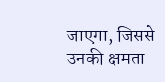जाएगा, जिससे उनकी क्षमता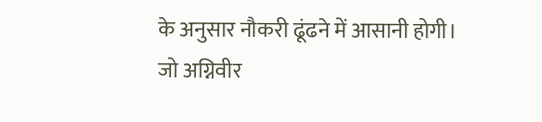के अनुसार नौकरी ढूंढने में आसानी होगी।
जो अग्निवीर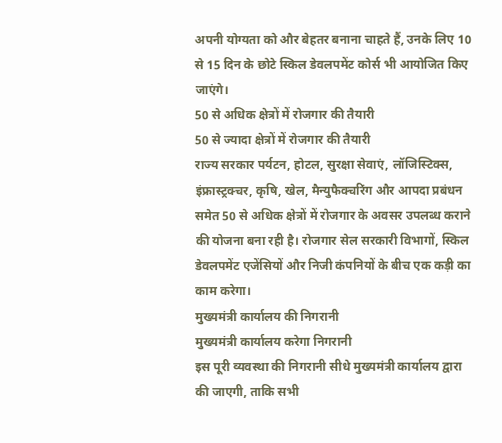अपनी योग्यता को और बेहतर बनाना चाहते हैं, उनके लिए 10 से 15 दिन के छोटे स्किल डेवलपमेंट कोर्स भी आयोजित किए जाएंगे।
50 से अधिक क्षेत्रों में रोजगार की तैयारी
50 से ज्यादा क्षेत्रों में रोजगार की तैयारी
राज्य सरकार पर्यटन, होटल, सुरक्षा सेवाएं, लॉजिस्टिक्स, इंफ्रास्ट्रक्चर, कृषि, खेल, मैन्युफैक्चरिंग और आपदा प्रबंधन समेत 50 से अधिक क्षेत्रों में रोजगार के अवसर उपलब्ध कराने की योजना बना रही है। रोजगार सेल सरकारी विभागों, स्किल डेवलपमेंट एजेंसियों और निजी कंपनियों के बीच एक कड़ी का काम करेगा।
मुख्यमंत्री कार्यालय की निगरानी
मुख्यमंत्री कार्यालय करेगा निगरानी
इस पूरी व्यवस्था की निगरानी सीधे मुख्यमंत्री कार्यालय द्वारा की जाएगी, ताकि सभी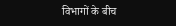विभागों के बीच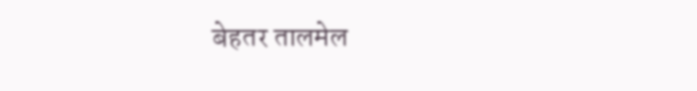बेहतर तालमेल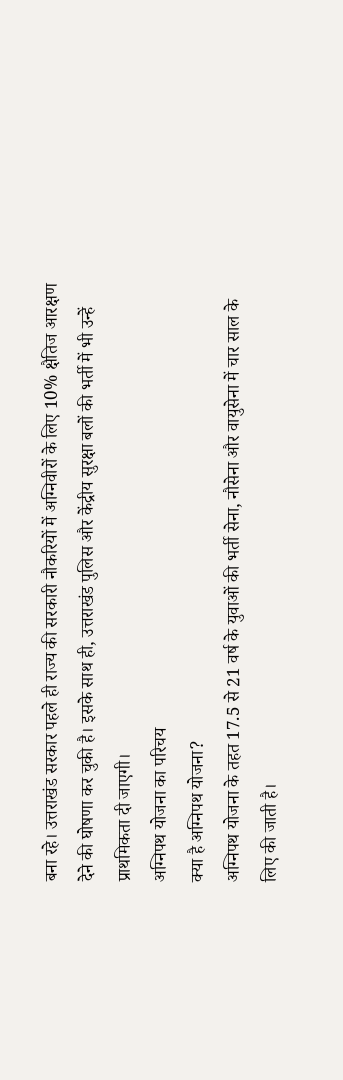बना रहे। उत्तराखंड सरकार पहले ही राज्य की सरकारी नौकरियों में अग्निवीरों के लिए 10% क्षैतिज आरक्षण देने की घोषणा कर चुकी है। इसके साथ ही, उत्तराखंड पुलिस और केंद्रीय सुरक्षा बलों की भर्ती में भी उन्हें प्राथमिकता दी जाएगी।
अग्निपथ योजना का परिचय
क्या है अग्निपथ योजना?
अग्निपथ योजना के तहत 17.5 से 21 वर्ष के युवाओं की भर्ती सेना, नौसेना और वायुसेना में चार साल के लिए की जाती है।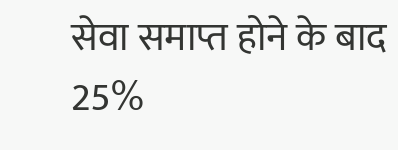सेवा समाप्त होने के बाद 25%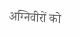अग्निवीरों को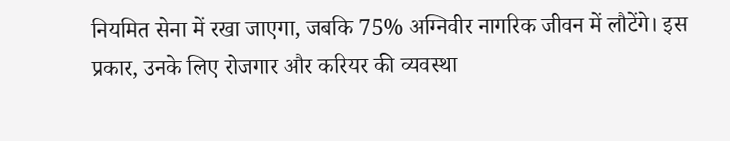नियमित सेना में रखा जाएगा, जबकि 75% अग्निवीर नागरिक जीवन में लौटेंगे। इस प्रकार, उनके लिए रोजगार और करियर की व्यवस्था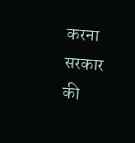करना सरकार की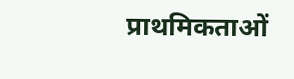प्राथमिकताओं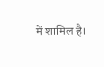में शामिल है।